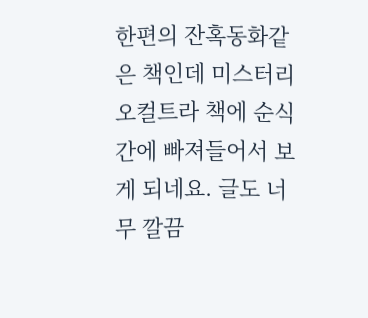한편의 잔혹동화같은 책인데 미스터리 오컬트라 책에 순식간에 빠져들어서 보게 되네요. 글도 너무 깔끔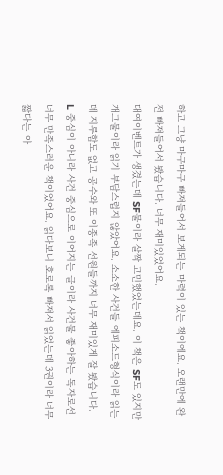하고 그냥 마구마구 빠져들어서 보게되는 마력이 있는 책이에요. 오랜만에 완전 빠져들어서 봤습니다. 너무 재미있었어요.
대여이벤트가 생겼는데 SF물이라 살짝 고민했었는데요. 이 책은 SF도 있지만 개그물이라 읽기 부담스럽지 않았어요. 소소한 사건들 에피소드형식이라 읽는데 지루함도 없고 공수와 또 이종족 선원들까지 너무 재미있게 잘 봤습니다.
L 중심이 아니라 사건 중심으로 이어지는 글이라 사건물 좋아하는 독자로선 너무 만족스러운 책이었어요. 읽다보니 호로록 빠져서 읽었는데 3권이라 너무 짧다는 아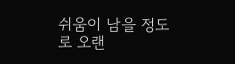쉬움이 남을 정도로 오랜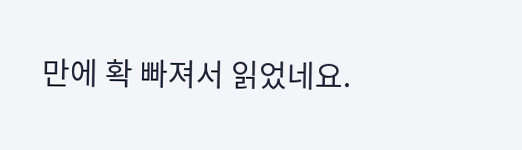만에 확 빠져서 읽었네요.